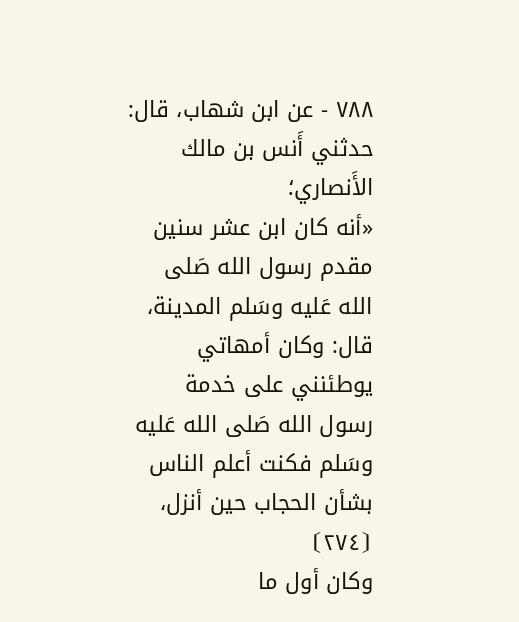٧٨٨ - عن ابن شهاب، قال: حدثني أَنس بن مالك الأَنصاري؛
«أنه كان ابن عشر سنين مقدم رسول الله صَلى الله عَليه وسَلم المدينة، قال: وكان أمهاتي يوطئنني على خدمة رسول الله صَلى الله عَليه وسَلم فكنت أعلم الناس بشأن الحجاب حين أنزل،
⦗٢٧٤⦘
وكان أول ما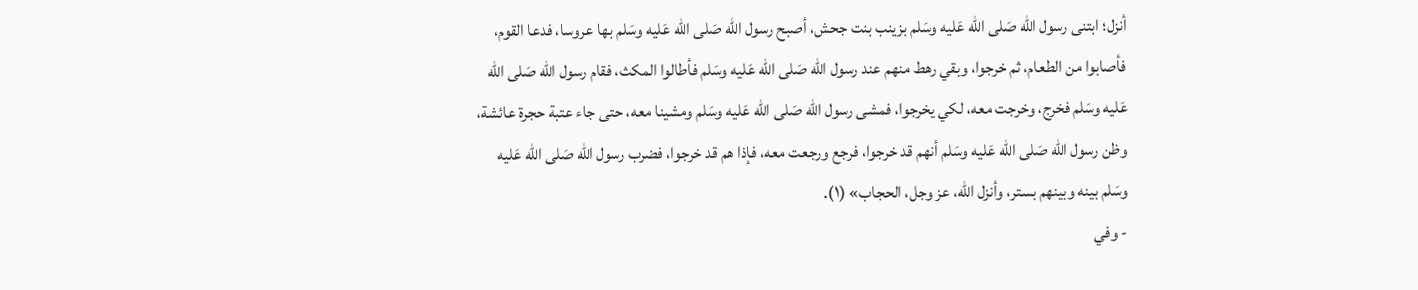أنزل؛ ابتنى رسول الله صَلى الله عَليه وسَلم بزينب بنت جحش، أصبح رسول الله صَلى الله عَليه وسَلم بها عروسا، فدعا القوم، فأصابوا من الطعام، ثم خرجوا، وبقي رهط منهم عند رسول الله صَلى الله عَليه وسَلم فأطالوا المكث، فقام رسول الله صَلى الله عَليه وسَلم فخرج، وخرجت معه، لكي يخرجوا، فمشى رسول الله صَلى الله عَليه وسَلم ومشينا معه، حتى جاء عتبة حجرة عائشة، وظن رسول الله صَلى الله عَليه وسَلم أنهم قد خرجوا، فرجع ورجعت معه، فإذا هم قد خرجوا، فضرب رسول الله صَلى الله عَليه وسَلم بينه وبينهم بستر، وأنزل الله، عز وجل، الحجاب» (١).
- وفي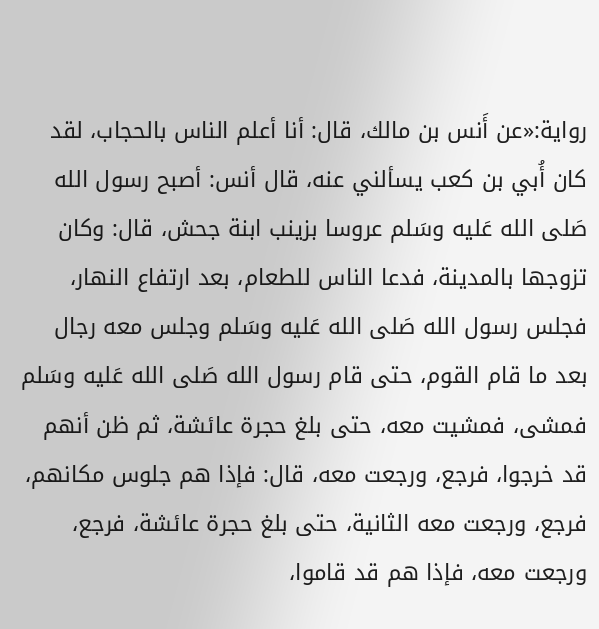رواية:«عن أَنس بن مالك، قال: أنا أعلم الناس بالحجاب، لقد كان أُبي بن كعب يسألني عنه، قال أنس: أصبح رسول الله صَلى الله عَليه وسَلم عروسا بزينب ابنة جحش، قال: وكان تزوجها بالمدينة، فدعا الناس للطعام، بعد ارتفاع النهار، فجلس رسول الله صَلى الله عَليه وسَلم وجلس معه رجال بعد ما قام القوم، حتى قام رسول الله صَلى الله عَليه وسَلم فمشى، فمشيت معه، حتى بلغ حجرة عائشة، ثم ظن أنهم قد خرجوا، فرجع، ورجعت معه، قال: فإذا هم جلوس مكانهم، فرجع، ورجعت معه الثانية، حتى بلغ حجرة عائشة، فرجع، ورجعت معه، فإذا هم قد قاموا،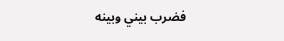فضرب بيني وبينه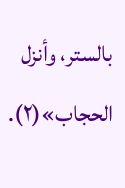بالستر، وأنزل الحجاب»(٢).